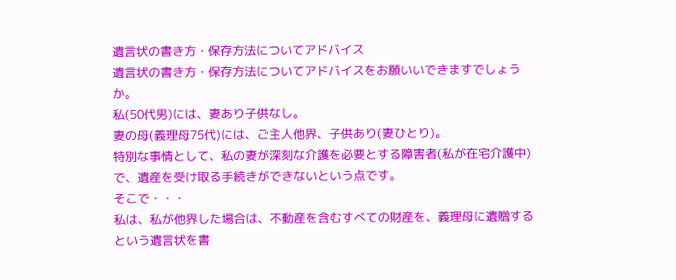遺言状の書き方・保存方法についてアドバイス
遺言状の書き方・保存方法についてアドバイスをお願いいできますでしょうか。
私(50代男)には、妻あり子供なし。
妻の母(義理母75代)には、ご主人他界、子供あり(妻ひとり)。
特別な事情として、私の妻が深刻な介護を必要とする障害者(私が在宅介護中)で、遺産を受け取る手続きができないという点です。
そこで・・・
私は、私が他界した場合は、不動産を含むすべての財産を、義理母に遺贈するという遺言状を書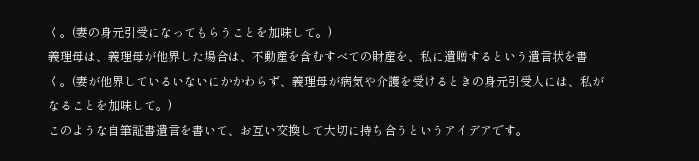く。(妻の身元引受になってもらうことを加味して。)
義理母は、義理母が他界した場合は、不動産を含むすべての財産を、私に遺贈するという遺言状を書く。(妻が他界しているいないにかかわらず、義理母が病気や介護を受けるときの身元引受人には、私がなることを加味して。)
このような自筆証書遺言を書いて、お互い交換して大切に持ち合うというアイデアです。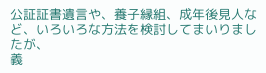公証証書遺言や、養子縁組、成年後見人など、いろいろな方法を検討してまいりましたが、
義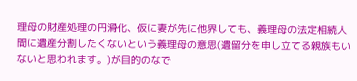理母の財産処理の円滑化、仮に妻が先に他界しても、義理母の法定相続人間に遺産分割したくないという義理母の意思(遺留分を申し立てる親族もいないと思われます。)が目的のなで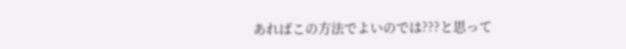あればこの方法でよいのでは???と思って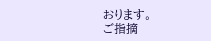おります。
ご指摘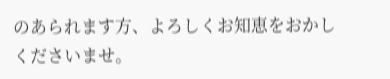のあられます方、よろしくお知恵をおかしくださいませ。